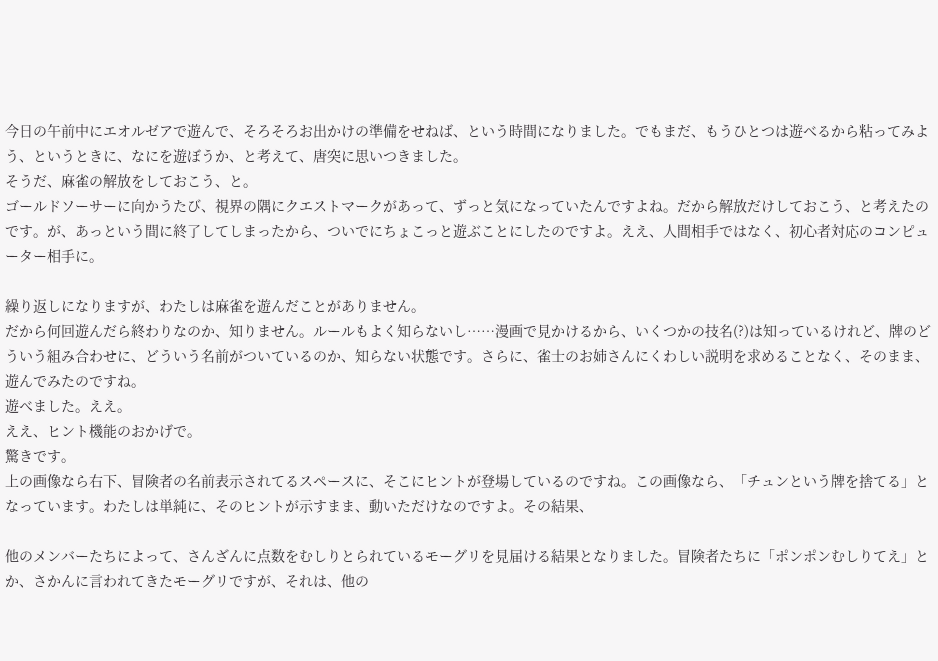今日の午前中にエオルゼアで遊んで、そろそろお出かけの準備をせねば、という時間になりました。でもまだ、もうひとつは遊べるから粘ってみよう、というときに、なにを遊ぼうか、と考えて、唐突に思いつきました。
そうだ、麻雀の解放をしておこう、と。
ゴールドソーサーに向かうたび、視界の隅にクエストマークがあって、ずっと気になっていたんですよね。だから解放だけしておこう、と考えたのです。が、あっという間に終了してしまったから、ついでにちょこっと遊ぶことにしたのですよ。ええ、人間相手ではなく、初心者対応のコンピューター相手に。

繰り返しになりますが、わたしは麻雀を遊んだことがありません。
だから何回遊んだら終わりなのか、知りません。ルールもよく知らないし……漫画で見かけるから、いくつかの技名(?)は知っているけれど、牌のどういう組み合わせに、どういう名前がついているのか、知らない状態です。さらに、雀士のお姉さんにくわしい説明を求めることなく、そのまま、遊んでみたのですね。
遊べました。ええ。
ええ、ヒント機能のおかげで。
驚きです。
上の画像なら右下、冒険者の名前表示されてるスペースに、そこにヒントが登場しているのですね。この画像なら、「チュンという牌を捨てる」となっています。わたしは単純に、そのヒントが示すまま、動いただけなのですよ。その結果、

他のメンバーたちによって、さんざんに点数をむしりとられているモーグリを見届ける結果となりました。冒険者たちに「ポンポンむしりてえ」とか、さかんに言われてきたモーグリですが、それは、他の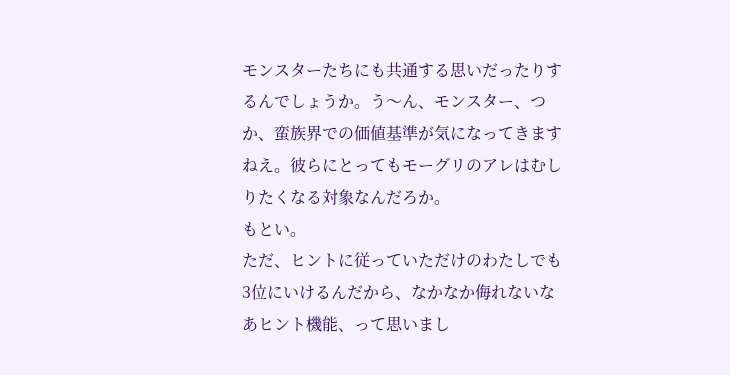モンスターたちにも共通する思いだったりするんでしょうか。う〜ん、モンスター、つか、蛮族界での価値基準が気になってきますねえ。彼らにとってもモーグリのアレはむしりたくなる対象なんだろか。
もとい。
ただ、ヒントに従っていただけのわたしでも3位にいけるんだから、なかなか侮れないなあヒント機能、って思いまし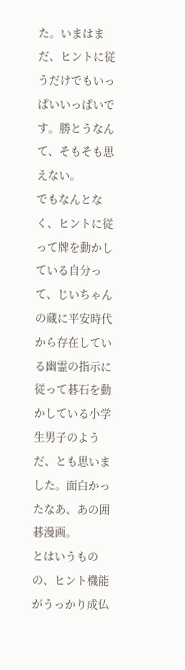た。いまはまだ、ヒントに従うだけでもいっぱいいっぱいです。勝とうなんて、そもそも思えない。
でもなんとなく、ヒントに従って牌を動かしている自分って、じいちゃんの蔵に平安時代から存在している幽霊の指示に従って碁石を動かしている小学生男子のようだ、とも思いました。面白かったなあ、あの囲碁漫画。
とはいうものの、ヒント機能がうっかり成仏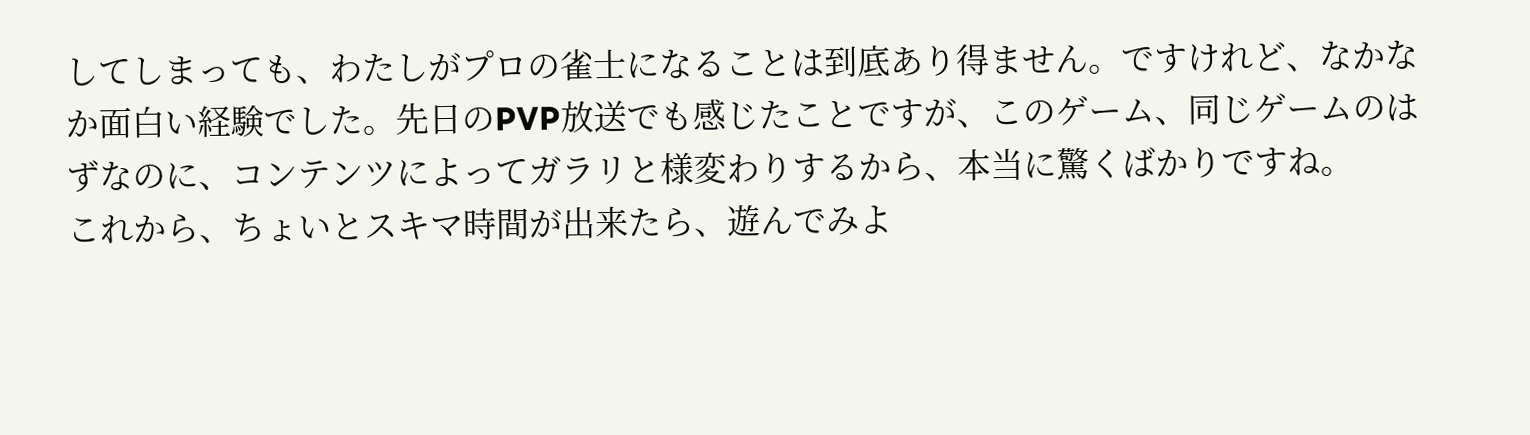してしまっても、わたしがプロの雀士になることは到底あり得ません。ですけれど、なかなか面白い経験でした。先日のPVP放送でも感じたことですが、このゲーム、同じゲームのはずなのに、コンテンツによってガラリと様変わりするから、本当に驚くばかりですね。
これから、ちょいとスキマ時間が出来たら、遊んでみよ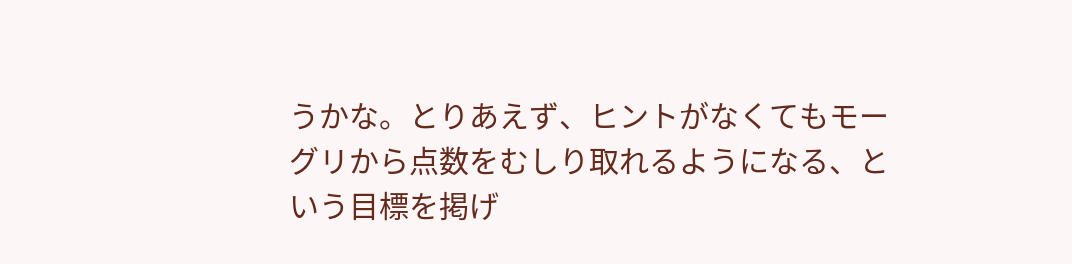うかな。とりあえず、ヒントがなくてもモーグリから点数をむしり取れるようになる、という目標を掲げ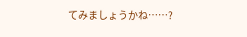てみましょうかね……?